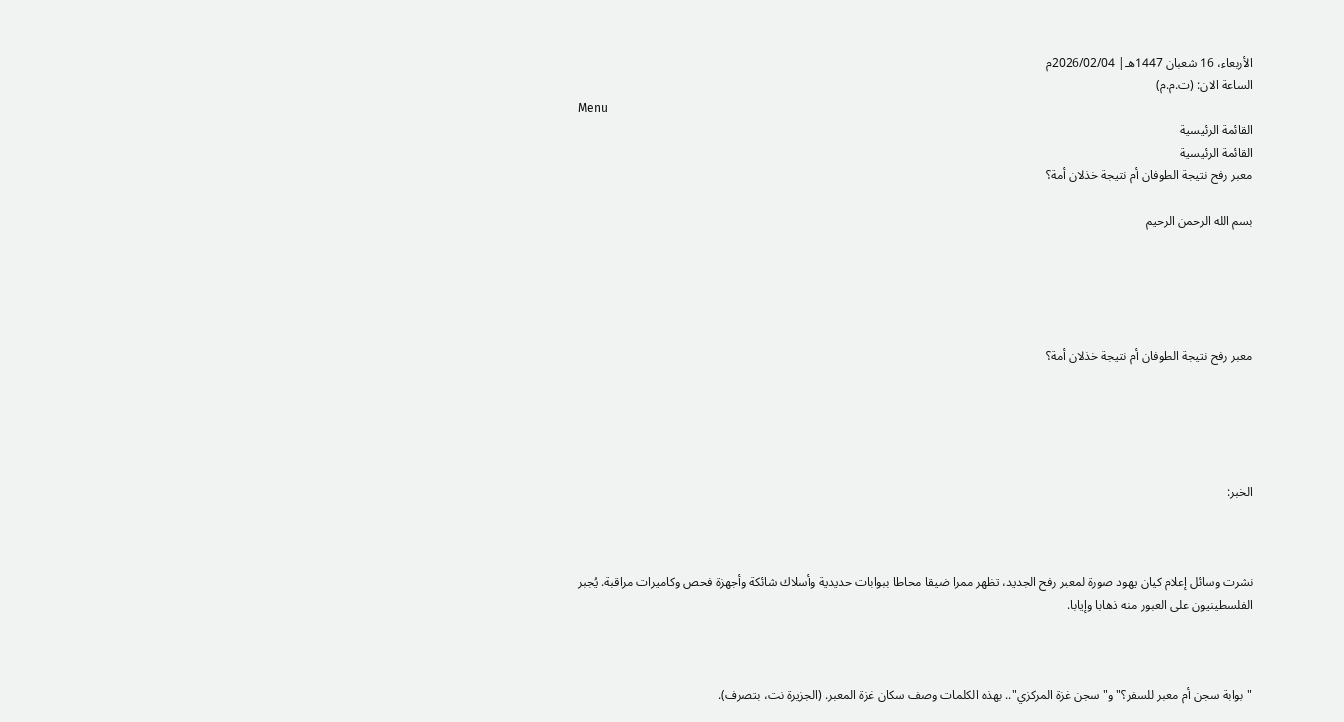الأربعاء، 16 شعبان 1447هـ| 2026/02/04م
الساعة الان: (ت.م.م)
Menu
القائمة الرئيسية
القائمة الرئيسية
معبر رفح نتيجة الطوفان أم نتيجة خذلان أمة؟

بسم الله الرحمن الرحيم





معبر رفح نتيجة الطوفان أم نتيجة خذلان أمة؟





الخبر:



نشرت وسائل إعلام كيان يهود صورة لمعبر رفح الجديد، تظهر ممرا ضيقا محاطا ببوابات حديدية وأسلاك شائكة وأجهزة فحص وكاميرات مراقبة. يُجبر الفلسطينيون على العبور منه ذهابا وإيابا.



"بوابة سجن أم معبر للسفر؟" و"سجن غزة المركزي".. بهذه الكلمات وصف سكان غزة المعبر. (الجزيرة نت، بتصرف).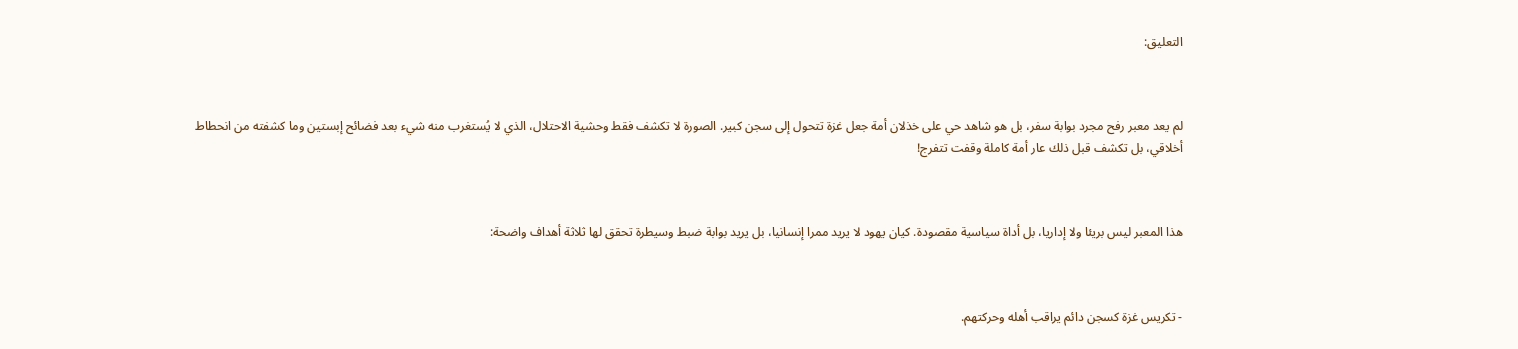التعليق:



لم يعد معبر رفح مجرد بوابة سفر، بل هو شاهد حي على خذلان أمة جعل غزة تتحول إلى سجن كبير. الصورة لا تكشف فقط وحشية الاحتلال، الذي لا يُستغرب منه شيء بعد فضائح إبستين وما كشفته من انحطاط أخلاقي، بل تكشف قبل ذلك عار أمة كاملة وقفت تتفرج!



هذا المعبر ليس بريئا ولا إداريا، بل أداة سياسية مقصودة. كيان يهود لا يريد ممرا إنسانيا، بل يريد بوابة ضبط وسيطرة تحقق لها ثلاثة أهداف واضحة:



- تكريس غزة كسجن دائم يراقب أهله وحركتهم.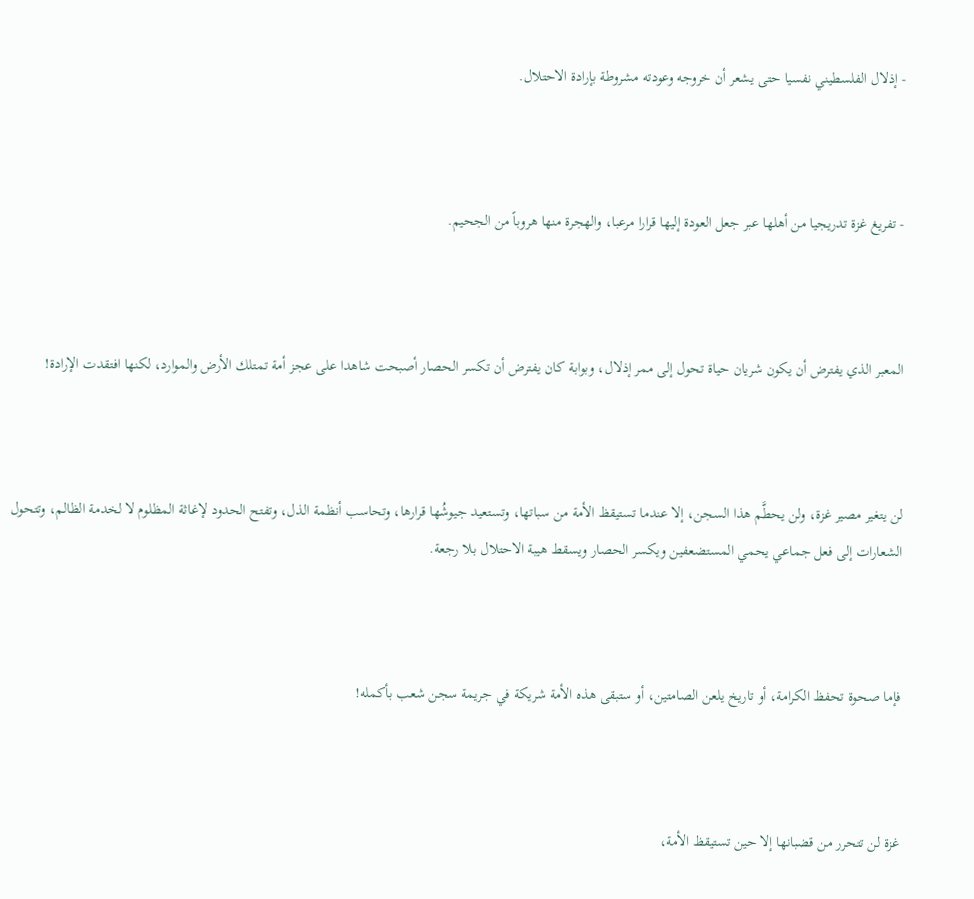- إذلال الفلسطيني نفسيا حتى يشعر أن خروجه وعودته مشروطة بإرادة الاحتلال.



- تفريغ غزة تدريجيا من أهلها عبر جعل العودة إليها قرارا مرعبا، والهجرة منها هروباً من الجحيم.



المعبر الذي يفترض أن يكون شريان حياة تحول إلى ممر إذلال، وبوابة كان يفترض أن تكسر الحصار أصبحت شاهدا على عجز أمة تمتلك الأرض والموارد، لكنها افتقدت الإرادة!



لن يتغير مصير غزة، ولن يحطَّم هذا السجن، إلا عندما تستيقظ الأمة من سباتها، وتستعيد جيوشُها قرارها، وتحاسب أنظمة الذل، وتفتح الحدود لإغاثة المظلوم لا لخدمة الظالم، وتتحول الشعارات إلى فعل جماعي يحمي المستضعفين ويكسر الحصار ويسقط هيبة الاحتلال بلا رجعة.



فإما صحوة تحفظ الكرامة، أو تاريخ يلعن الصامتين، أو ستبقى هذه الأمة شريكة في جريمة سجن شعب بأكمله!



غزة لن تتحرر من قضبانها إلا حين تستيقظ الأمة،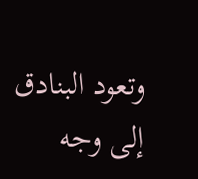وتعود البنادق إلى وجه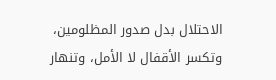الاحتلال بدل صدور المظلومين، وتكسر الأقفال لا الأمل، وتنهار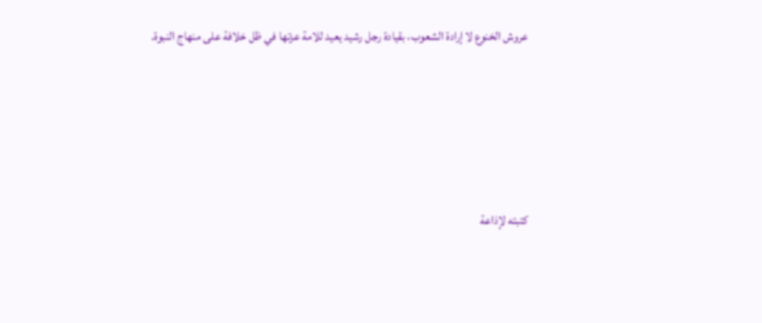عروش الخنوع لا إرادة الشعوب، بقيادة رجل رشيد يعيد للامة عزتها في ظل خلافة على منهاج النبوة.





كتبته لإذاعة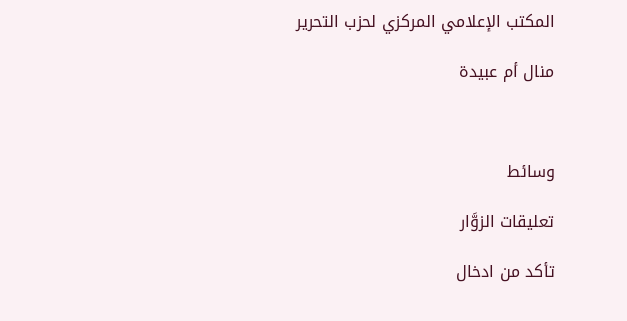المكتب الإعلامي المركزي لحزب التحرير

منال أم عبيدة



وسائط

تعليقات الزوَّار

تأكد من ادخال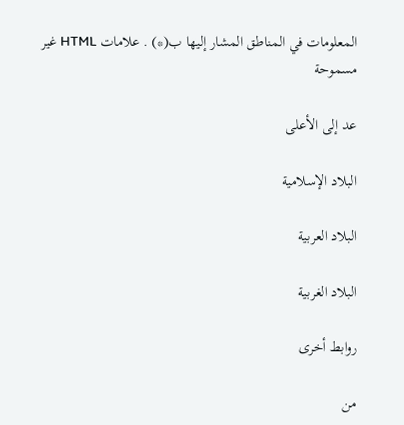المعلومات في المناطق المشار إليها ب(*) . علامات HTML غير مسموحة

عد إلى الأعلى

البلاد الإسلامية

البلاد العربية

البلاد الغربية

روابط أخرى

من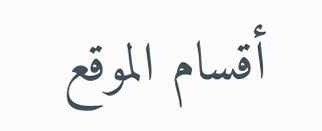أقسام الموقع